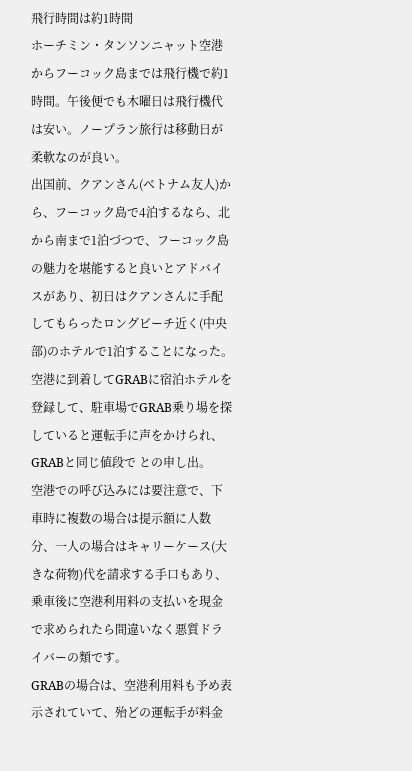飛行時間は約1時間
ホーチミン・タンソンニャット空港からフーコック島までは飛行機で約1時間。午後便でも木曜日は飛行機代は安い。ノープラン旅行は移動日が柔軟なのが良い。
出国前、クアンさん(ベトナム友人)から、フーコック島で4泊するなら、北から南まで1泊づつで、フーコック島の魅力を堪能すると良いとアドバイスがあり、初日はクアンさんに手配してもらったロングビーチ近く(中央部)のホテルで1泊することになった。
空港に到着してGRABに宿泊ホテルを登録して、駐車場でGRAB乗り場を探していると運転手に声をかけられ、
GRABと同じ値段で との申し出。
空港での呼び込みには要注意で、下車時に複数の場合は提示額に人数分、一人の場合はキャリーケース(大きな荷物)代を請求する手口もあり、乗車後に空港利用料の支払いを現金で求められたら間違いなく悪質ドライバーの類です。
GRABの場合は、空港利用料も予め表示されていて、殆どの運転手が料金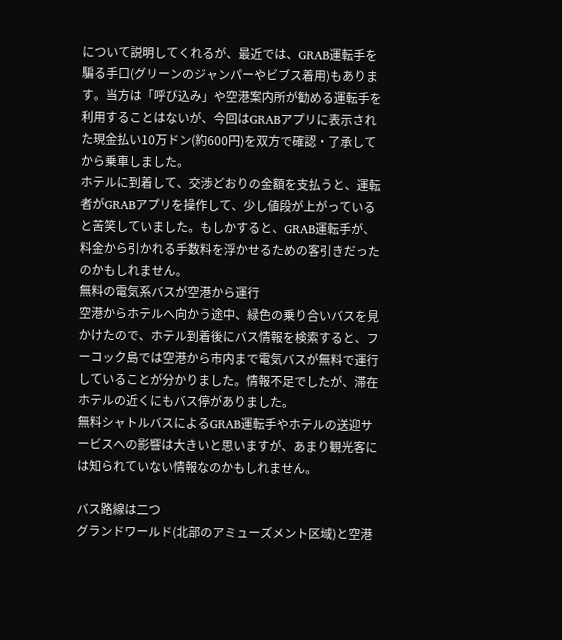について説明してくれるが、最近では、GRAB運転手を騙る手口(グリーンのジャンパーやビブス着用)もあります。当方は「呼び込み」や空港案内所が勧める運転手を利用することはないが、今回はGRABアプリに表示された現金払い10万ドン(約600円)を双方で確認・了承してから乗車しました。
ホテルに到着して、交渉どおりの金額を支払うと、運転者がGRABアプリを操作して、少し値段が上がっていると苦笑していました。もしかすると、GRAB運転手が、料金から引かれる手数料を浮かせるための客引きだったのかもしれません。
無料の電気系バスが空港から運行
空港からホテルへ向かう途中、緑色の乗り合いバスを見かけたので、ホテル到着後にバス情報を検索すると、フーコック島では空港から市内まで電気バスが無料で運行していることが分かりました。情報不足でしたが、滞在ホテルの近くにもバス停がありました。
無料シャトルバスによるGRAB運転手やホテルの送迎サービスへの影響は大きいと思いますが、あまり観光客には知られていない情報なのかもしれません。

バス路線は二つ
グランドワールド(北部のアミューズメント区域)と空港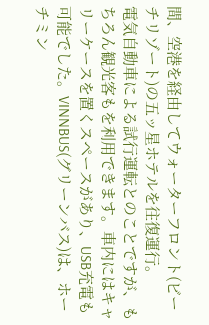間、空港を経由してウォーターフロント(ビーチリゾート)の五ッ星ホテルを往復運行。
電気自動車による試行運転とのことですが、もちろん観光客もを利用できます。車内にはキャリーケースを置くスペースがあり、USB充電も可能でした。VINNBUS(グリーンバス)は、ホーチミン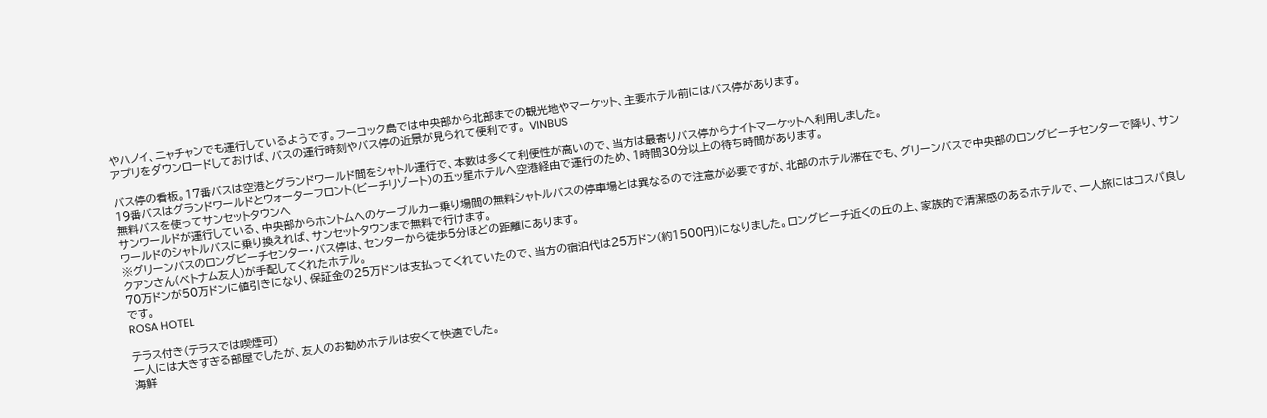やハノイ、ニャチャンでも運行しているようです。フーコック島では中央部から北部までの観光地やマーケット、主要ホテル前にはバス停があります。
アプリをダウンロードしておけば、バスの運行時刻やバス停の近景が見られて便利です。 VINBUS

バス停の看板。17番バスは空港とグランドワールド間をシャトル運行で、本数は多くて利便性が高いので、当方は最寄りバス停からナイトマーケットへ利用しました。
19番バスはグランドワールドとウォーターフロント(ビーチリゾート)の五ッ星ホテルへ空港経由で運行のため、1時間30分以上の待ち時間があります。
無料バスを使ってサンセットタウンへ
サンワールドが運行している、中央部からホントムへのケーブルカー乗り場間の無料シャトルバスの停車場とは異なるので注意が必要ですが、北部のホテル滞在でも、グリーンバスで中央部のロングビーチセンターで降り、サンワールドのシャトルバスに乗り換えれば、サンセットタウンまで無料で行けます。
※グリーンバスのロングビーチセンター・バス停は、センターから徒歩5分ほどの距離にあります。
クアンさん(ベトナム友人)が手配してくれたホテル。
70万ドンが50万ドンに値引きになり、保証金の25万ドンは支払ってくれていたので、当方の宿泊代は25万ドン(約1500円)になりました。ロングビーチ近くの丘の上、家族的で清潔感のあるホテルで、一人旅にはコスパ良しです。
ROSA HOTEL

テラス付き(テラスでは喫煙可)
一人には大きすぎる部屋でしたが、友人のお勧めホテルは安くて快適でした。
海鮮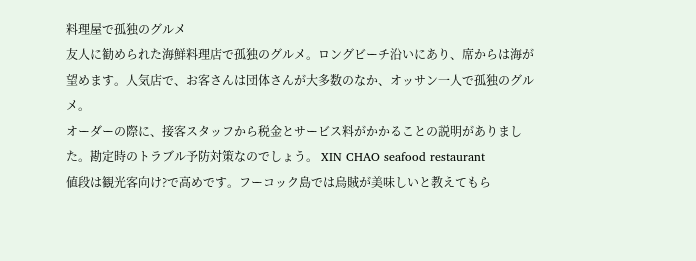料理屋で孤独のグルメ
友人に勧められた海鮮料理店で孤独のグルメ。ロングビーチ沿いにあり、席からは海が望めます。人気店で、お客さんは団体さんが大多数のなか、オッサン一人で孤独のグルメ。
オーダーの際に、接客スタッフから税金とサービス料がかかることの説明がありました。勘定時のトラブル予防対策なのでしょう。 XIN CHAO seafood restaurant
値段は観光客向け?で高めです。フーコック島では烏賊が美味しいと教えてもら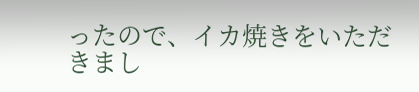ったので、イカ焼きをいただきまし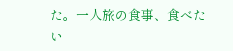た。一人旅の食事、食べたい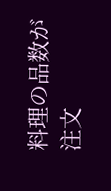料理の品数が注文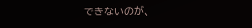できないのが、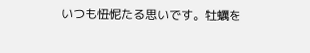いつも忸怩たる思いです。牡蠣を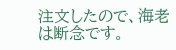注文したので、海老は断念です。